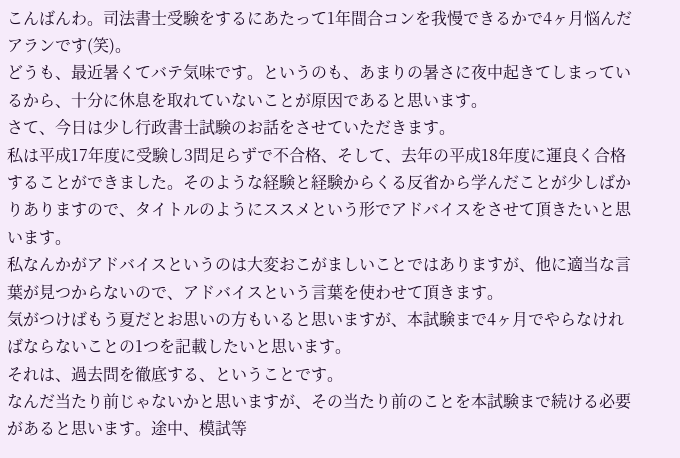こんばんわ。司法書士受験をするにあたって1年間合コンを我慢できるかで4ヶ月悩んだアランです(笑)。
どうも、最近暑くてバテ気味です。というのも、あまりの暑さに夜中起きてしまっているから、十分に休息を取れていないことが原因であると思います。
さて、今日は少し行政書士試験のお話をさせていただきます。
私は平成17年度に受験し3問足らずで不合格、そして、去年の平成18年度に運良く合格することができました。そのような経験と経験からくる反省から学んだことが少しばかりありますので、タイトルのようにススメという形でアドバイスをさせて頂きたいと思います。
私なんかがアドバイスというのは大変おこがましいことではありますが、他に適当な言葉が見つからないので、アドバイスという言葉を使わせて頂きます。
気がつけばもう夏だとお思いの方もいると思いますが、本試験まで4ヶ月でやらなければならないことの1つを記載したいと思います。
それは、過去問を徹底する、ということです。
なんだ当たり前じゃないかと思いますが、その当たり前のことを本試験まで続ける必要があると思います。途中、模試等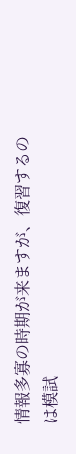情報多寡の時期が来ますが、復習するのは模試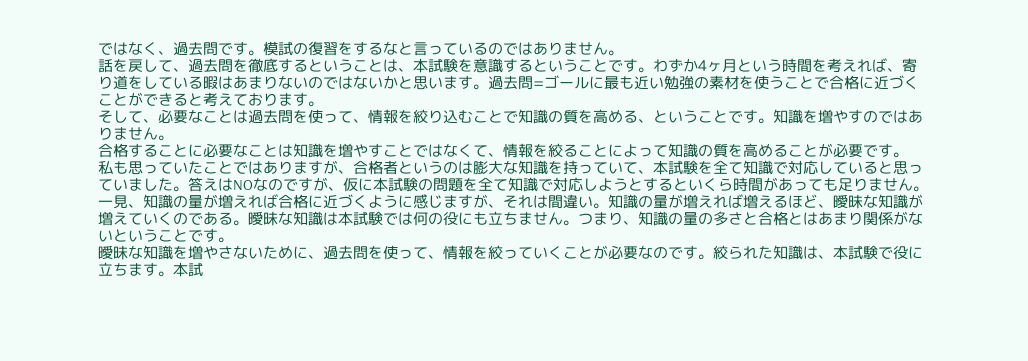ではなく、過去問です。模試の復習をするなと言っているのではありません。
話を戻して、過去問を徹底するということは、本試験を意識するということです。わずか4ヶ月という時間を考えれば、寄り道をしている暇はあまりないのではないかと思います。過去問=ゴールに最も近い勉強の素材を使うことで合格に近づくことができると考えております。
そして、必要なことは過去問を使って、情報を絞り込むことで知識の質を高める、ということです。知識を増やすのではありません。
合格することに必要なことは知識を増やすことではなくて、情報を絞ることによって知識の質を高めることが必要です。
私も思っていたことではありますが、合格者というのは膨大な知識を持っていて、本試験を全て知識で対応していると思っていました。答えはNOなのですが、仮に本試験の問題を全て知識で対応しようとするといくら時間があっても足りません。一見、知識の量が増えれば合格に近づくように感じますが、それは間違い。知識の量が増えれば増えるほど、曖昧な知識が増えていくのである。曖昧な知識は本試験では何の役にも立ちません。つまり、知識の量の多さと合格とはあまり関係がないということです。
曖昧な知識を増やさないために、過去問を使って、情報を絞っていくことが必要なのです。絞られた知識は、本試験で役に立ちます。本試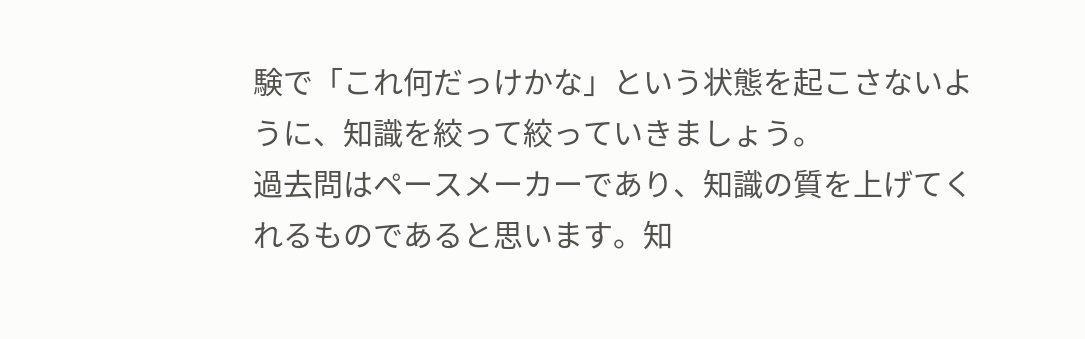験で「これ何だっけかな」という状態を起こさないように、知識を絞って絞っていきましょう。
過去問はペースメーカーであり、知識の質を上げてくれるものであると思います。知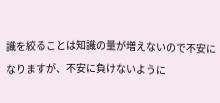識を絞ることは知識の量が増えないので不安になりますが、不安に負けないように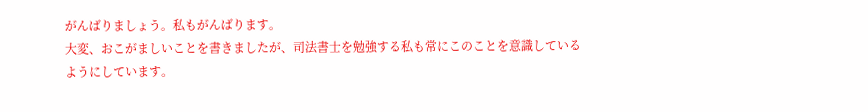がんばりましょう。私もがんばります。
大変、おこがましいことを書きましたが、司法書士を勉強する私も常にこのことを意識しているようにしています。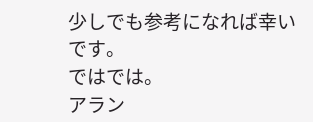少しでも参考になれば幸いです。
ではでは。
アラン